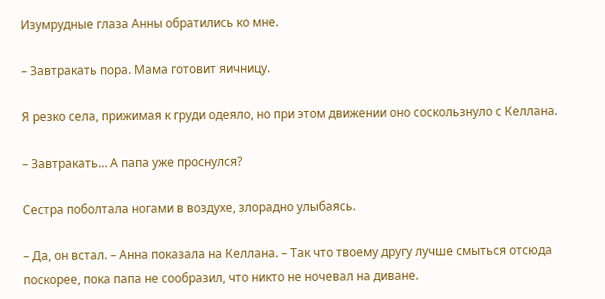Изумрудные глаза Анны обратились ко мне.

– Завтракать пора. Мама готовит яичницу.

Я резко села, прижимая к груди одеяло, но при этом движении оно соскользнуло с Келлана.

– Завтракать… А папа уже проснулся?

Сестра поболтала ногами в воздухе, злорадно улыбаясь.

– Да, он встал. – Анна показала на Келлана. – Так что твоему другу лучше смыться отсюда поскорее, пока папа не сообразил, что никто не ночевал на диване.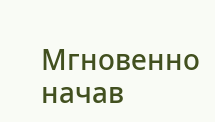Мгновенно начав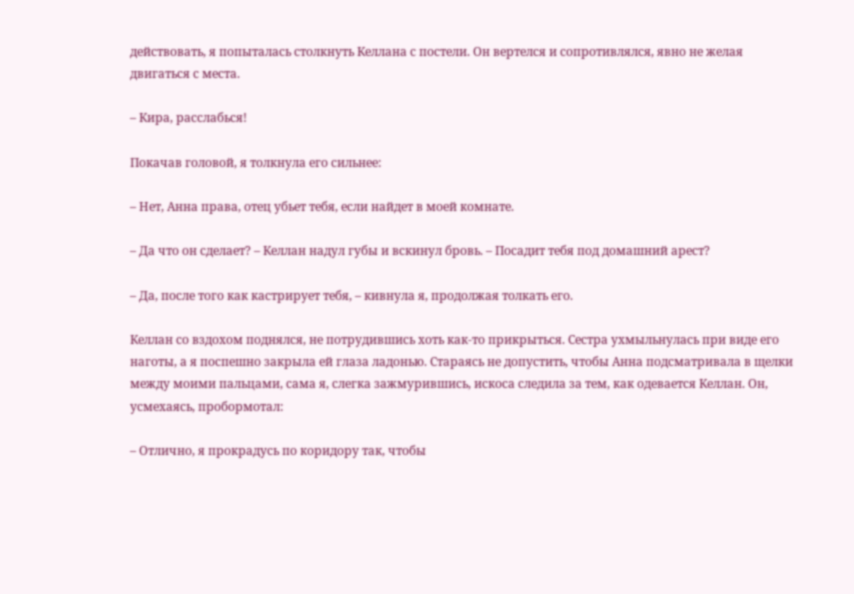действовать, я попыталась столкнуть Келлана с постели. Он вертелся и сопротивлялся, явно не желая двигаться с места.

– Кира, расслабься!

Покачав головой, я толкнула его сильнее:

– Нет, Анна права, отец убьет тебя, если найдет в моей комнате.

– Да что он сделает? – Келлан надул губы и вскинул бровь. – Посадит тебя под домашний арест?

– Да, после того как кастрирует тебя, – кивнула я, продолжая толкать его.

Келлан со вздохом поднялся, не потрудившись хоть как-то прикрыться. Сестра ухмыльнулась при виде его наготы, а я поспешно закрыла ей глаза ладонью. Стараясь не допустить, чтобы Анна подсматривала в щелки между моими пальцами, сама я, слегка зажмурившись, искоса следила за тем, как одевается Келлан. Он, усмехаясь, пробормотал:

– Отлично, я прокрадусь по коридору так, чтобы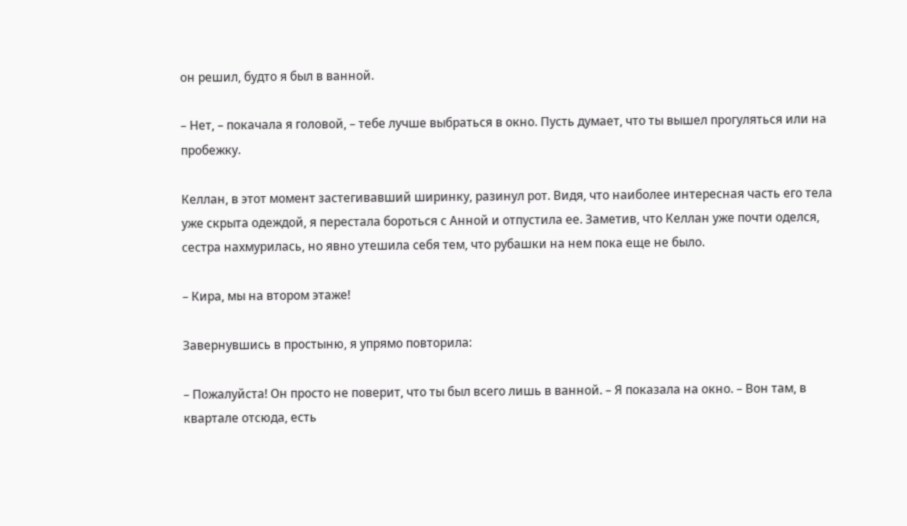он решил, будто я был в ванной.

– Нет, – покачала я головой, – тебе лучше выбраться в окно. Пусть думает, что ты вышел прогуляться или на пробежку.

Келлан, в этот момент застегивавший ширинку, разинул рот. Видя, что наиболее интересная часть его тела уже скрыта одеждой, я перестала бороться с Анной и отпустила ее. Заметив, что Келлан уже почти оделся, сестра нахмурилась, но явно утешила себя тем, что рубашки на нем пока еще не было.

– Кира, мы на втором этаже!

Завернувшись в простыню, я упрямо повторила:

– Пожалуйста! Он просто не поверит, что ты был всего лишь в ванной. – Я показала на окно. – Вон там, в квартале отсюда, есть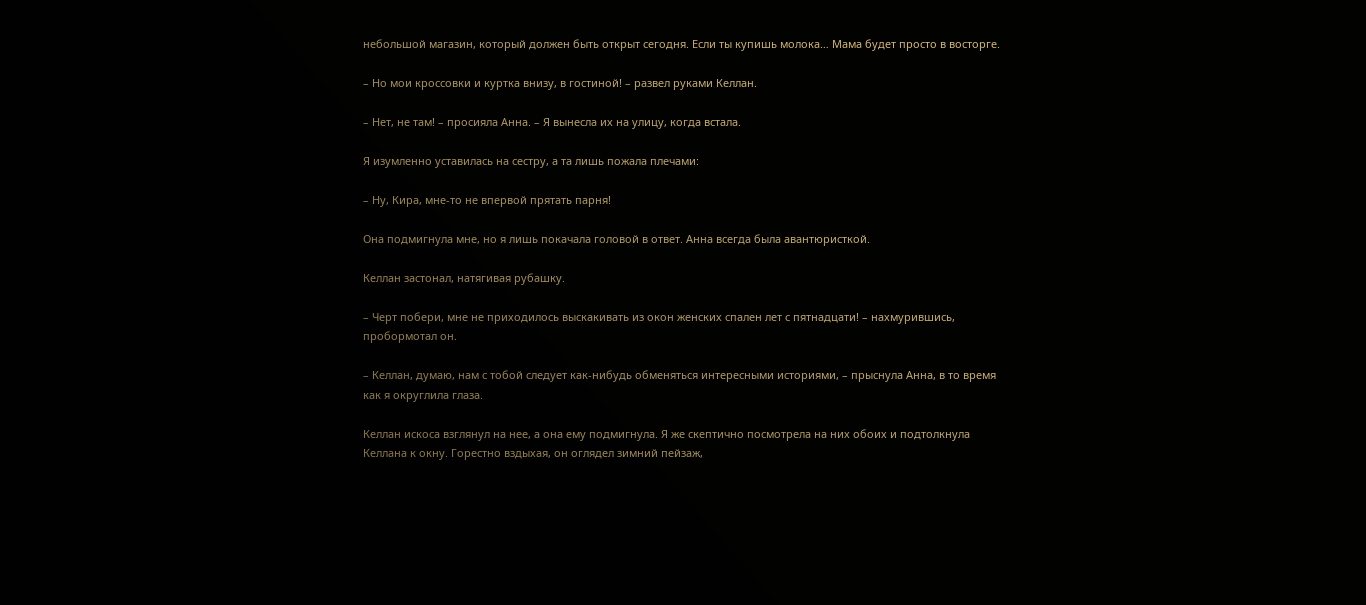небольшой магазин, который должен быть открыт сегодня. Если ты купишь молока… Мама будет просто в восторге.

– Но мои кроссовки и куртка внизу, в гостиной! – развел руками Келлан.

– Нет, не там! – просияла Анна. – Я вынесла их на улицу, когда встала.

Я изумленно уставилась на сестру, а та лишь пожала плечами:

– Ну, Кира, мне-то не впервой прятать парня!

Она подмигнула мне, но я лишь покачала головой в ответ. Анна всегда была авантюристкой.

Келлан застонал, натягивая рубашку.

– Черт побери, мне не приходилось выскакивать из окон женских спален лет с пятнадцати! – нахмурившись, пробормотал он.

– Келлан, думаю, нам с тобой следует как-нибудь обменяться интересными историями, – прыснула Анна, в то время как я округлила глаза.

Келлан искоса взглянул на нее, а она ему подмигнула. Я же скептично посмотрела на них обоих и подтолкнула Келлана к окну. Горестно вздыхая, он оглядел зимний пейзаж,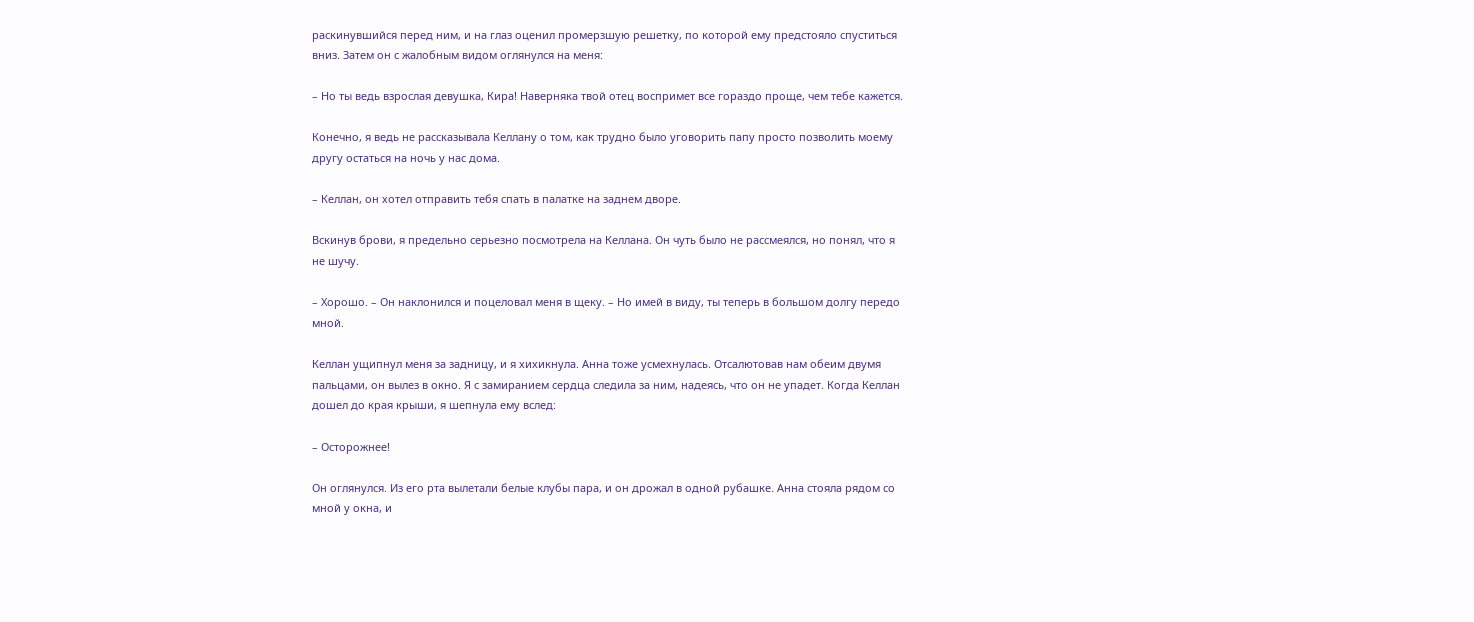раскинувшийся перед ним, и на глаз оценил промерзшую решетку, по которой ему предстояло спуститься вниз. Затем он с жалобным видом оглянулся на меня:

– Но ты ведь взрослая девушка, Кира! Наверняка твой отец воспримет все гораздо проще, чем тебе кажется.

Конечно, я ведь не рассказывала Келлану о том, как трудно было уговорить папу просто позволить моему другу остаться на ночь у нас дома.

– Келлан, он хотел отправить тебя спать в палатке на заднем дворе.

Вскинув брови, я предельно серьезно посмотрела на Келлана. Он чуть было не рассмеялся, но понял, что я не шучу.

– Хорошо. – Он наклонился и поцеловал меня в щеку. – Но имей в виду, ты теперь в большом долгу передо мной.

Келлан ущипнул меня за задницу, и я хихикнула. Анна тоже усмехнулась. Отсалютовав нам обеим двумя пальцами, он вылез в окно. Я с замиранием сердца следила за ним, надеясь, что он не упадет. Когда Келлан дошел до края крыши, я шепнула ему вслед:

– Осторожнее!

Он оглянулся. Из его рта вылетали белые клубы пара, и он дрожал в одной рубашке. Анна стояла рядом со мной у окна, и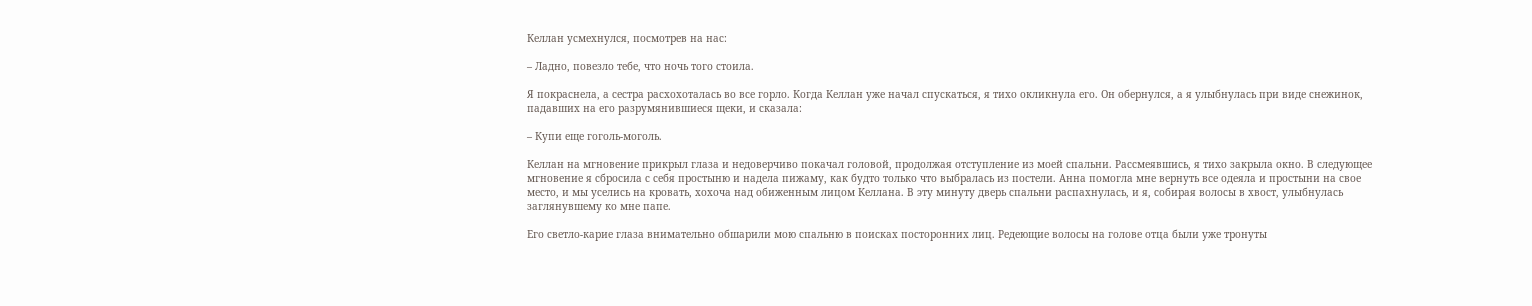Келлан усмехнулся, посмотрев на нас:

– Ладно, повезло тебе, что ночь того стоила.

Я покраснела, а сестра расхохоталась во все горло. Когда Келлан уже начал спускаться, я тихо окликнула его. Он обернулся, а я улыбнулась при виде снежинок, падавших на его разрумянившиеся щеки, и сказала:

– Купи еще гоголь-моголь.

Келлан на мгновение прикрыл глаза и недоверчиво покачал головой, продолжая отступление из моей спальни. Рассмеявшись, я тихо закрыла окно. В следующее мгновение я сбросила с себя простыню и надела пижаму, как будто только что выбралась из постели. Анна помогла мне вернуть все одеяла и простыни на свое место, и мы уселись на кровать, хохоча над обиженным лицом Келлана. В эту минуту дверь спальни распахнулась, и я, собирая волосы в хвост, улыбнулась заглянувшему ко мне папе.

Его светло-карие глаза внимательно обшарили мою спальню в поисках посторонних лиц. Редеющие волосы на голове отца были уже тронуты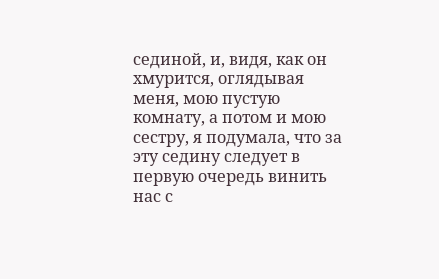сединой, и, видя, как он хмурится, оглядывая меня, мою пустую комнату, а потом и мою сестру, я подумала, что за эту седину следует в первую очередь винить нас с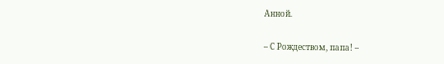Анной.

– С Рождеством, папа! –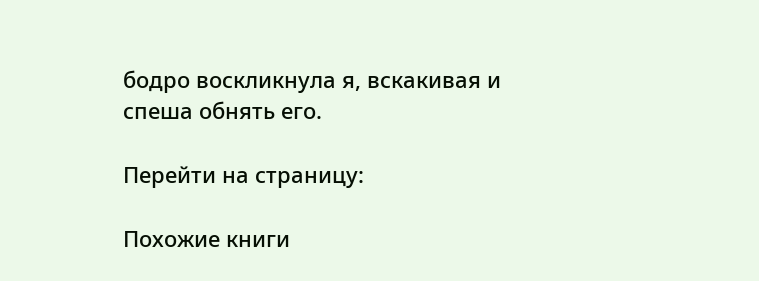бодро воскликнула я, вскакивая и спеша обнять его.

Перейти на страницу:

Похожие книги